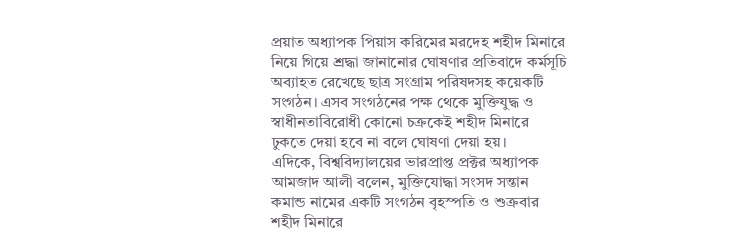প্রয়াত অধ্যাপক পিয়াস করিমের মরদেহ শহীদ মিনারে নিয়ে গিয়ে শ্রদ্ধা জানানোর ঘোষণার প্রতিবাদে কর্মসূচি অব্যাহত রেখেছে ছাত্র সংগ্রাম পরিষদসহ কয়েকটি সংগঠন। এসব সংগঠনের পক্ষ থেকে মুক্তিযুদ্ধ ও স্বাধীনতাবিরোধী কোনো চক্রকেই শহীদ মিনারে ঢুকতে দেয়া হবে না বলে ঘোষণা দেয়া হয়।
এদিকে, বিশ্ববিদ্যালয়ের ভারপ্রাপ্ত প্রক্টর অধ্যাপক আমজাদ আলী বলেন, মুক্তিযোদ্ধা সংসদ সন্তান কমান্ড নামের একটি সংগঠন বৃহস্পতি ও শুক্রবার শহীদ মিনারে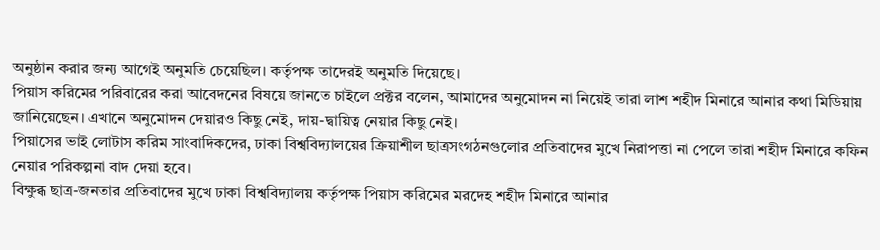অনুষ্ঠান করার জন্য আগেই অনুমতি চেয়েছিল। কর্তৃপক্ষ তাদেরই অনুমতি দিয়েছে।
পিয়াস করিমের পরিবারের করা আবেদনের বিষয়ে জানতে চাইলে প্রক্টর বলেন, আমাদের অনুমোদন না নিয়েই তারা লাশ শহীদ মিনারে আনার কথা মিডিয়ায় জানিয়েছেন। এখানে অনুমোদন দেয়ারও কিছু নেই, দায়-দ্বায়িত্ব নেয়ার কিছু নেই।
পিয়াসের ভাই লোটাস করিম সাংবাদিকদের, ঢাকা বিশ্ববিদ্যালয়ের ক্রিয়াশীল ছাত্রসংগঠনগুলোর প্রতিবাদের মুখে নিরাপত্তা না পেলে তারা শহীদ মিনারে কফিন নেয়ার পরিকল্পনা বাদ দেয়া হবে।
বিক্ষুব্ধ ছাত্র-জনতার প্রতিবাদের মুখে ঢাকা বিশ্ববিদ্যালয় কর্তৃপক্ষ পিয়াস করিমের মরদেহ শহীদ মিনারে আনার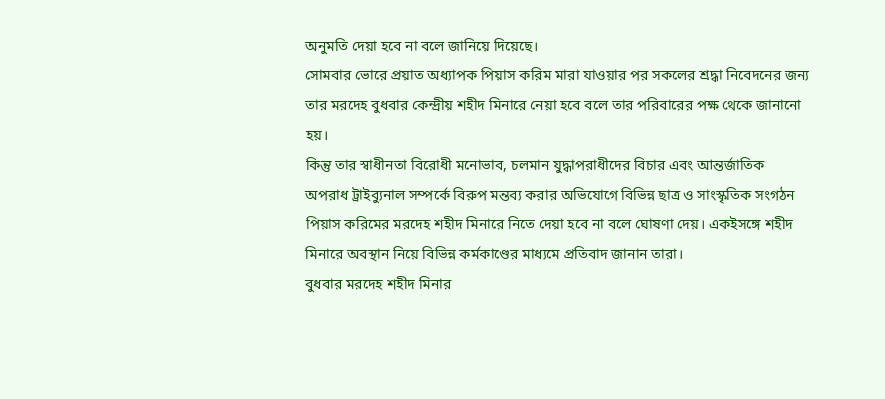অনুমতি দেয়া হবে না বলে জানিয়ে দিয়েছে।
সোমবার ভোরে প্রয়াত অধ্যাপক পিয়াস করিম মারা যাওয়ার পর সকলের শ্রদ্ধা নিবেদনের জন্য তার মরদেহ বুধবার কেন্দ্রীয় শহীদ মিনারে নেয়া হবে বলে তার পরিবারের পক্ষ থেকে জানানো হয়।
কিন্তু তার স্বাধীনতা বিরোধী মনোভাব, চলমান যুদ্ধাপরাধীদের বিচার এবং আন্তর্জাতিক অপরাধ ট্রাইব্যুনাল সম্পর্কে বিরুপ মন্তব্য করার অভিযোগে বিভিন্ন ছাত্র ও সাংস্কৃতিক সংগঠন পিয়াস করিমের মরদেহ শহীদ মিনারে নিতে দেয়া হবে না বলে ঘোষণা দেয়। একইসঙ্গে শহীদ মিনারে অবস্থান নিয়ে বিভিন্ন কর্মকাণ্ডের মাধ্যমে প্রতিবাদ জানান তারা।
বুধবার মরদেহ শহীদ মিনার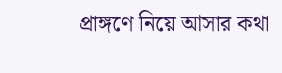প্রাঙ্গণে নিয়ে আসার কথা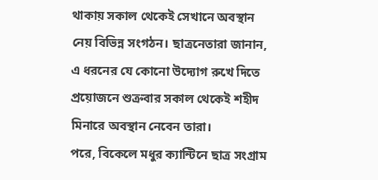থাকায় সকাল থেকেই সেখানে অবস্থান নেয় বিভিন্ন সংগঠন। ছাত্রনেতারা জানান, এ ধরনের যে কোনো উদ্যোগ রুখে দিতে প্রয়োজনে শুক্রবার সকাল থেকেই শহীদ মিনারে অবস্থান নেবেন তারা।
পরে, বিকেলে মধুর ক্যান্টিনে ছাত্র সংগ্রাম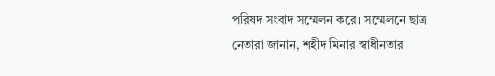পরিষদ সংবাদ সম্মেলন করে। সম্মেলনে ছাত্র নেতারা জানান, শহীদ মিনার স্বাধীনতার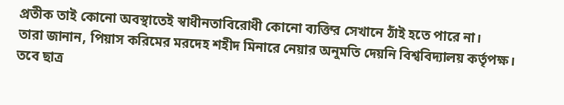প্রতীক তাই কোনো অবস্থাতেই স্বাধীনতাবিরোধী কোনো ব্যক্তির সেখানে ঠাঁই হতে পারে না।
তারা জানান, পিয়াস করিমের মরদেহ শহীদ মিনারে নেয়ার অনুমতি দেয়নি বিশ্ববিদ্যালয় কর্তৃপক্ষ।
তবে ছাত্র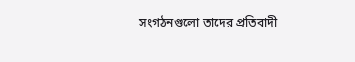সংগঠনগুলো তাদের প্রতিবাদী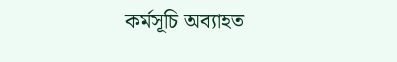কর্মসূচি অব্যাহত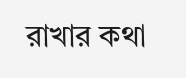রাখার কথা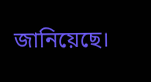জানিয়েছে।